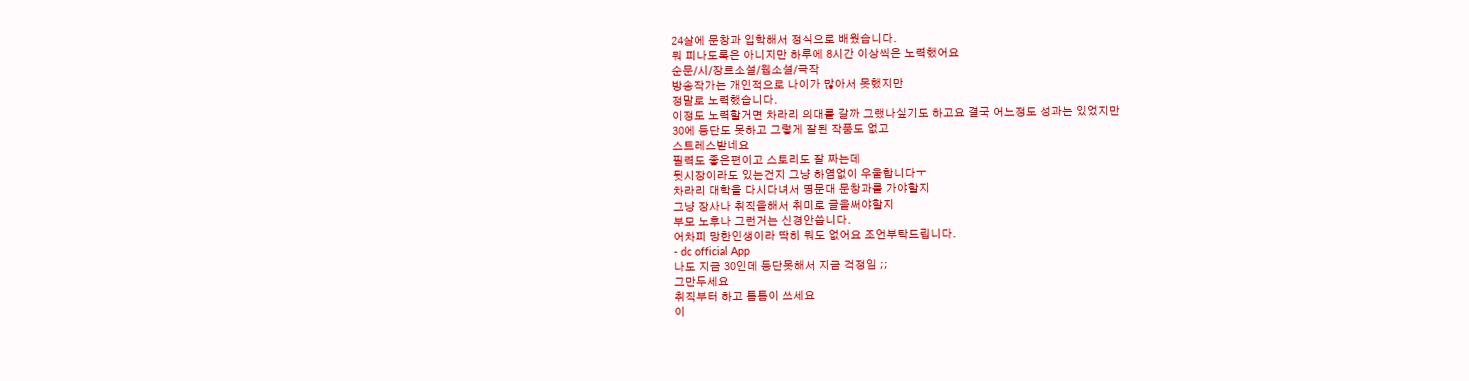24살에 문창과 입학해서 정식으로 배웠습니다.
뭐 피나도록은 아니지만 하루에 8시간 이상씩은 노력했어요
순문/시/장르소설/웹소설/극작
방송작가는 개인적으로 나이가 많아서 못했지만
정말로 노력했습니다.
이정도 노력할거면 차라리 의대를 갈까 그랬나싶기도 하고요 결국 어느정도 성과는 있었지만
30에 등단도 못하고 그렇게 잘된 작품도 없고
스트레스받네요
필력도 좋은편이고 스토리도 잘 짜는데
뒷시장이라도 있는건지 그냥 하염없이 우울합니다ㅜ
차라리 대학을 다시다녀서 명문대 문창과를 가야할지
그냥 장사나 취직을해서 취미로 글을써야할지
부모 노후나 그런거는 신경안씁니다.
어차피 망한인생이라 딱히 뭐도 없어요 조언부탁드립니다.
- dc official App
나도 지금 30인데 등단못해서 지금 걱정임 ;;
그만두세요
취직부터 하고 틈틈이 쓰세요
이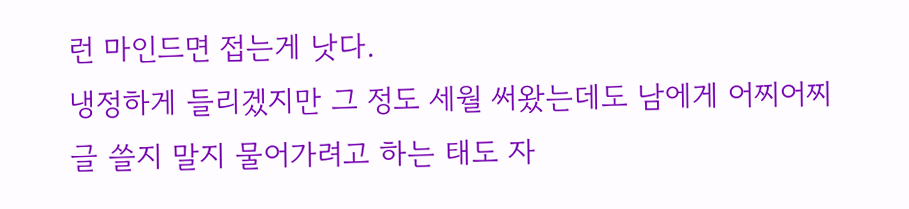런 마인드면 접는게 낫다.
냉정하게 들리겠지만 그 정도 세월 써왔는데도 남에게 어찌어찌 글 쓸지 말지 물어가려고 하는 태도 자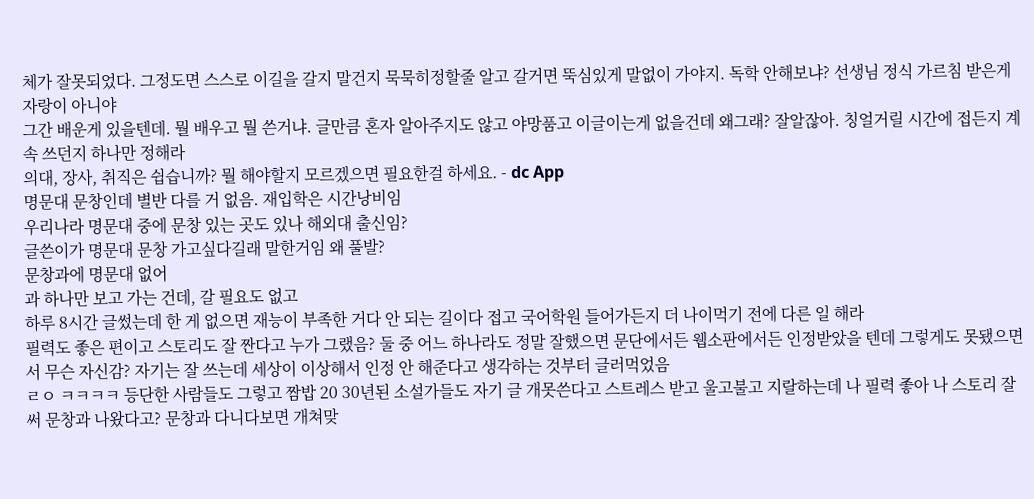체가 잘못되었다. 그정도면 스스로 이길을 갈지 말건지 묵묵히정할줄 알고 갈거면 뚝심있게 말없이 가야지. 독학 안해보냐? 선생님 정식 가르침 받은게 자랑이 아니야
그간 배운게 있을텐데. 뭘 배우고 뭘 쓴거냐. 글만큼 혼자 알아주지도 않고 야망품고 이글이는게 없을건데 왜그래? 잘알잖아. 칭얼거릴 시간에 접든지 계속 쓰던지 하나만 정해라
의대, 장사, 취직은 쉽습니까? 뭘 해야할지 모르겠으면 필요한걸 하세요. - dc App
명문대 문창인데 별반 다를 거 없음. 재입학은 시간낭비임
우리나라 명문대 중에 문창 있는 곳도 있나 해외대 출신임?
글쓴이가 명문대 문창 가고싶다길래 말한거임 왜 풀발?
문창과에 명문대 없어
과 하나만 보고 가는 건데, 갈 필요도 없고
하루 8시간 글썼는데 한 게 없으면 재능이 부족한 거다 안 되는 길이다 접고 국어학원 들어가든지 더 나이먹기 전에 다른 일 해라
필력도 좋은 편이고 스토리도 잘 짠다고 누가 그랬음? 둘 중 어느 하나라도 정말 잘했으면 문단에서든 웹소판에서든 인정받았을 텐데 그렇게도 못됐으면서 무슨 자신감? 자기는 잘 쓰는데 세상이 이상해서 인정 안 해준다고 생각하는 것부터 글러먹었음
ㄹㅇ ㅋㅋㅋㅋ 등단한 사람들도 그렇고 짬밥 20 30년된 소설가들도 자기 글 개못쓴다고 스트레스 받고 울고불고 지랄하는데 나 필력 좋아 나 스토리 잘써 문창과 나왔다고? 문창과 다니다보면 개쳐맞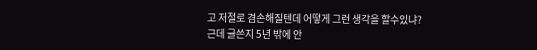고 저절로 겸손해질텐데 어떻게 그런 생각을 할수있냐?
근데 글쓴지 5년 밖에 안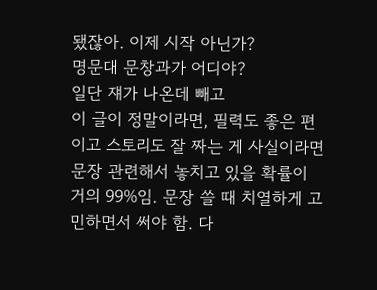됐잖아. 이제 시작 아닌가?
명문대 문창과가 어디야?
일단 쟤가 나온데 빼고
이 글이 정말이라면, 필력도 좋은 편이고 스토리도 잘 짜는 게 사실이라면 문장 관련해서 놓치고 있을 확률이 거의 99%임. 문장 쓸 때 치열하게 고민하면서 써야 함. 다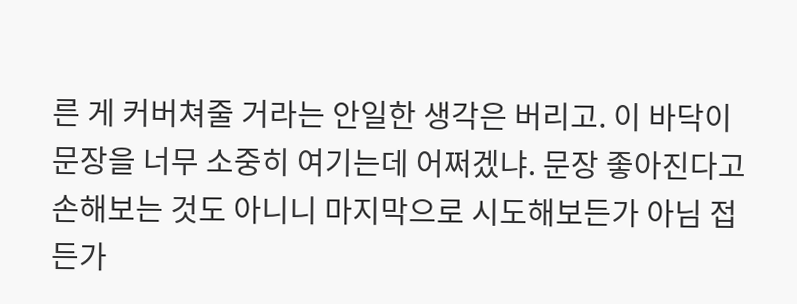른 게 커버쳐줄 거라는 안일한 생각은 버리고. 이 바닥이 문장을 너무 소중히 여기는데 어쩌겠냐. 문장 좋아진다고 손해보는 것도 아니니 마지막으로 시도해보든가 아님 접든가